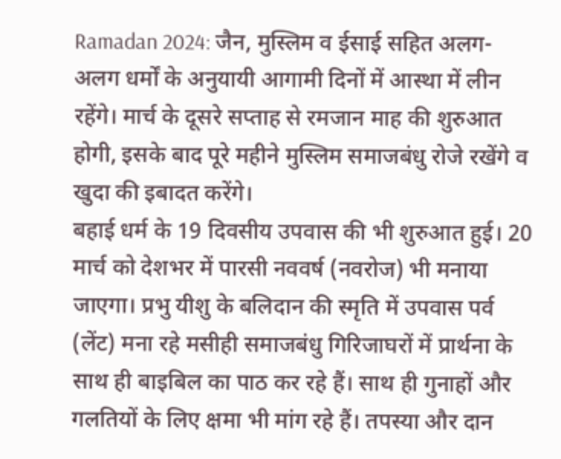Ramadan 2024: जैन, मुस्लिम व ईसाई सहित अलग-अलग धर्मों के अनुयायी आगामी दिनों में आस्था में लीन रहेंगे। मार्च के दूसरे सप्ताह से रमजान माह की शुरुआत होगी, इसके बाद पूरे महीने मुस्लिम समाजबंधु रोजे रखेंगे व खुदा की इबादत करेंगे।
बहाई धर्म के 19 दिवसीय उपवास की भी शुरुआत हुई। 20 मार्च को देशभर में पारसी नववर्ष (नवरोज) भी मनाया जाएगा। प्रभु यीशु के बलिदान की स्मृति में उपवास पर्व (लेंट) मना रहे मसीही समाजबंधु गिरिजाघरों में प्रार्थना के साथ ही बाइबिल का पाठ कर रहे हैं। साथ ही गुनाहों और गलतियों के लिए क्षमा भी मांग रहे हैं। तपस्या और दान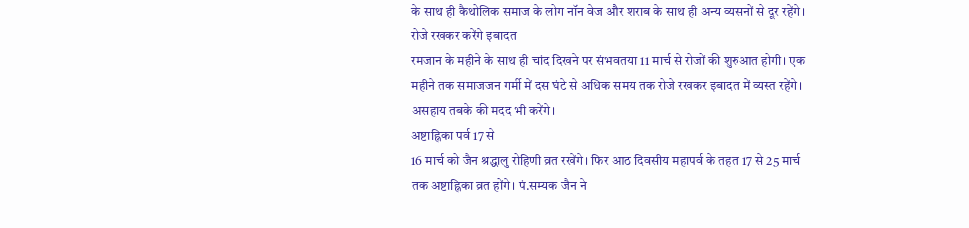के साथ ही कैथोलिक समाज के लोग नॉन वेज और शराब के साथ ही अन्य व्यसनों से दूर रहेंगे।
रोजे रखकर करेंगे इबादत
रमजान के महीने के साथ ही चांद दिखने पर संभवतया 11 मार्च से रोजों की शुरुआत होगी। एक महीने तक समाजजन गर्मी में दस घंटे से अधिक समय तक रोजे रखकर इबादत में व्यस्त रहेंगे। असहाय तबके की मदद भी करेंगे।
अष्टाह्निका पर्व 17 से
16 मार्च को जैन श्रद्धालु रोहिणी व्रत रखेंगे। फिर आठ दिवसीय महापर्व के तहत 17 से 25 मार्च तक अष्टाह्निका व्रत होंगे। पं.सम्यक जैन ने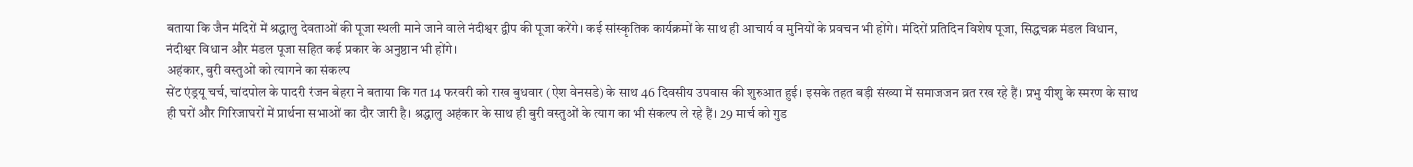बताया कि जैन मंदिरों में श्रद्धालु देवताओं की पूजा स्थली माने जाने वाले नंदीश्वर द्वीप की पूजा करेंगे। कई सांस्कृतिक कार्यक्रमों के साथ ही आचार्य व मुनियों के प्रवचन भी होंगे। मंदिरों प्रतिदिन विशेष पूजा, सिद्धचक्र मंडल विधान, नंदीश्वर विधान और मंडल पूजा सहित कई प्रकार के अनुष्ठान भी होंगे।
अहंकार, बुरी वस्तुओं को त्यागने का संकल्प
सेंट एंड्रयू चर्च, चांदपोल के पादरी रंजन बेहरा ने बताया कि गत 14 फरवरी को राख बुधवार (ऐश वेनसडे) के साथ 46 दिवसीय उपवास की शुरुआत हुई। इसके तहत बड़ी संख्या में समाजजन व्रत रख रहे हैं। प्रभु यीशु के स्मरण के साथ ही घरों और गिरिजाघरों में प्रार्थना सभाओं का दौर जारी है। श्रद्धालु अहंकार के साथ ही बुरी वस्तुओं के त्याग का भी संकल्प ले रहे हैं। 29 मार्च को गुड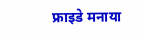फ्राइडे मनाया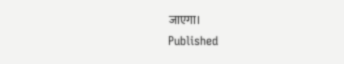जाएगा।
Published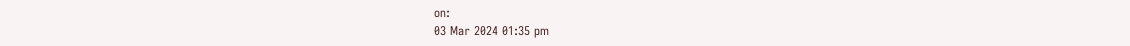on:
03 Mar 2024 01:35 pm